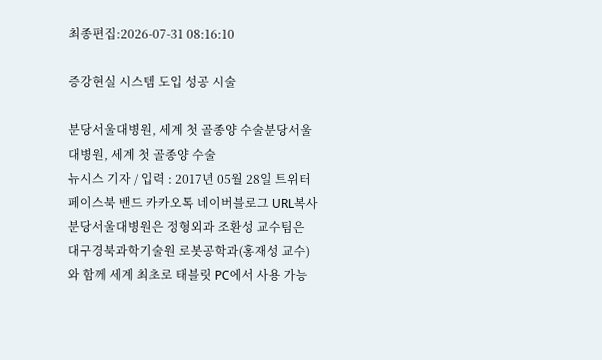최종편집:2026-07-31 08:16:10

증강현실 시스템 도입 성공 시술

분당서울대병원, 세계 첫 골종양 수술분당서울대병원, 세계 첫 골종양 수술
뉴시스 기자 / 입력 : 2017년 05월 28일 트위터 페이스북 밴드 카카오톡 네이버블로그 URL복사
분당서울대병원은 정형외과 조환성 교수팀은 대구경북과학기술원 로봇공학과(홍재성 교수)와 함께 세계 최초로 태블릿 PC에서 사용 가능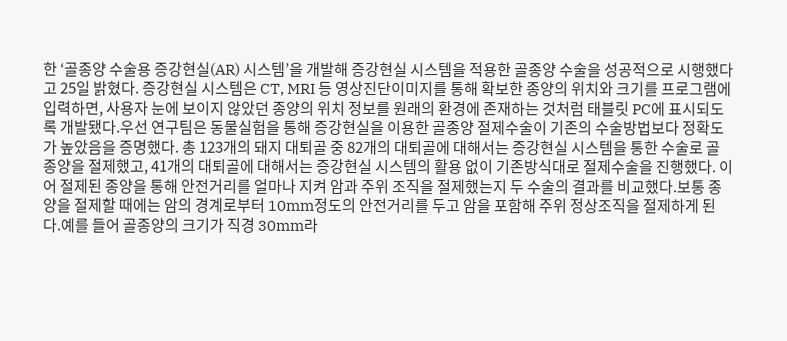한 ‘골종양 수술용 증강현실(AR) 시스템’을 개발해 증강현실 시스템을 적용한 골종양 수술을 성공적으로 시행했다고 25일 밝혔다. 증강현실 시스템은 CT, MRI 등 영상진단이미지를 통해 확보한 종양의 위치와 크기를 프로그램에 입력하면, 사용자 눈에 보이지 않았던 종양의 위치 정보를 원래의 환경에 존재하는 것처럼 태블릿 PC에 표시되도록 개발됐다.우선 연구팀은 동물실험을 통해 증강현실을 이용한 골종양 절제수술이 기존의 수술방법보다 정확도가 높았음을 증명했다. 총 123개의 돼지 대퇴골 중 82개의 대퇴골에 대해서는 증강현실 시스템을 통한 수술로 골종양을 절제했고, 41개의 대퇴골에 대해서는 증강현실 시스템의 활용 없이 기존방식대로 절제수술을 진행했다. 이어 절제된 종양을 통해 안전거리를 얼마나 지켜 암과 주위 조직을 절제했는지 두 수술의 결과를 비교했다.보통 종양을 절제할 때에는 암의 경계로부터 10mm정도의 안전거리를 두고 암을 포함해 주위 정상조직을 절제하게 된다.예를 들어 골종양의 크기가 직경 30mm라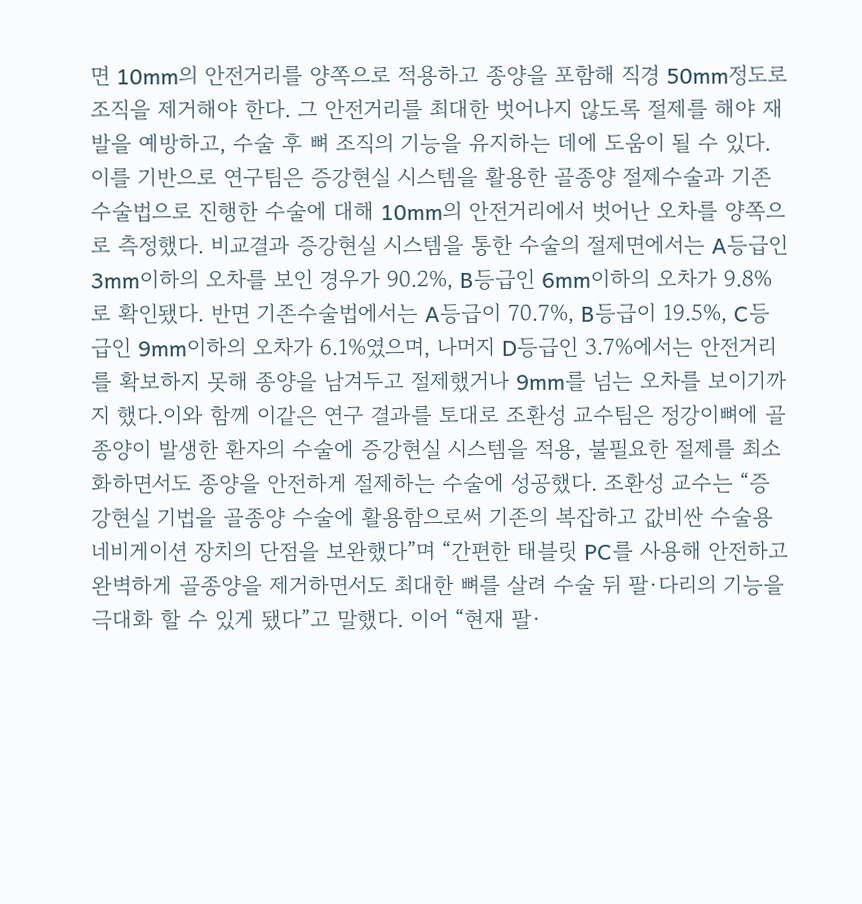면 10mm의 안전거리를 양쪽으로 적용하고 종양을 포함해 직경 50mm정도로 조직을 제거해야 한다. 그 안전거리를 최대한 벗어나지 않도록 절제를 해야 재발을 예방하고, 수술 후 뼈 조직의 기능을 유지하는 데에 도움이 될 수 있다. 이를 기반으로 연구팀은 증강현실 시스템을 활용한 골종양 절제수술과 기존수술법으로 진행한 수술에 대해 10mm의 안전거리에서 벗어난 오차를 양쪽으로 측정했다. 비교결과 증강현실 시스템을 통한 수술의 절제면에서는 A등급인 3mm이하의 오차를 보인 경우가 90.2%, B등급인 6mm이하의 오차가 9.8%로 확인됐다. 반면 기존수술법에서는 A등급이 70.7%, B등급이 19.5%, C등급인 9mm이하의 오차가 6.1%였으며, 나머지 D등급인 3.7%에서는 안전거리를 확보하지 못해 종양을 남겨두고 절제했거나 9mm를 넘는 오차를 보이기까지 했다.이와 함께 이같은 연구 결과를 토대로 조환성 교수팀은 정강이뼈에 골종양이 발생한 환자의 수술에 증강현실 시스템을 적용, 불필요한 절제를 최소화하면서도 종양을 안전하게 절제하는 수술에 성공했다. 조환성 교수는 “증강현실 기법을 골종양 수술에 활용함으로써 기존의 복잡하고 값비싼 수술용 네비게이션 장치의 단점을 보완했다”며 “간편한 태블릿 PC를 사용해 안전하고 완벽하게 골종양을 제거하면서도 최대한 뼈를 살려 수술 뒤 팔·다리의 기능을 극대화 할 수 있게 됐다”고 말했다. 이어 “현재 팔·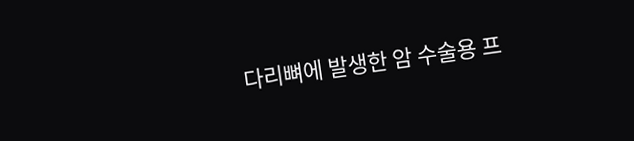다리뼈에 발생한 암 수술용 프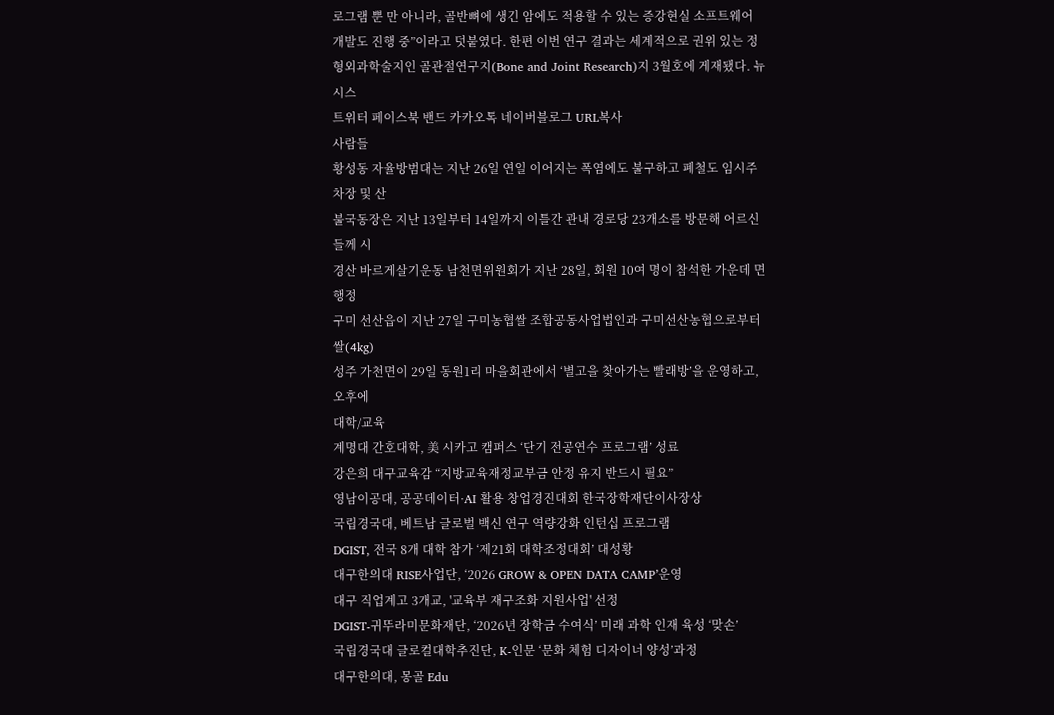로그램 뿐 만 아니라, 골반뼈에 생긴 암에도 적용할 수 있는 증강현실 소프트웨어 개발도 진행 중”이라고 덧붙였다. 한편 이번 연구 결과는 세계적으로 권위 있는 정형외과학술지인 골관절연구지(Bone and Joint Research)지 3월호에 게재됐다. 뉴시스
트위터 페이스북 밴드 카카오톡 네이버블로그 URL복사
사람들
황성동 자율방범대는 지난 26일 연일 이어지는 폭염에도 불구하고 폐철도 임시주차장 및 산
불국동장은 지난 13일부터 14일까지 이틀간 관내 경로당 23개소를 방문해 어르신들께 시
경산 바르게살기운동 남천면위원회가 지난 28일, 회원 10여 명이 참석한 가운데 면 행정
구미 선산읍이 지난 27일 구미농협쌀 조합공동사업법인과 구미선산농협으로부터 쌀(4kg)
성주 가천면이 29일 동원1리 마을회관에서 ‘별고을 찾아가는 빨래방’을 운영하고, 오후에
대학/교육
계명대 간호대학, 美 시카고 캠퍼스 ‘단기 전공연수 프로그램’ 성료
강은희 대구교육감 “지방교육재정교부금 안정 유지 반드시 필요”
영남이공대, 공공데이터·AI 활용 창업경진대회 한국장학재단이사장상
국립경국대, 베트남 글로벌 백신 연구 역량강화 인턴십 프로그램
DGIST, 전국 8개 대학 참가 ‘제21회 대학조정대회’ 대성황
대구한의대 RISE사업단, ‘2026 GROW & OPEN DATA CAMP’운영
대구 직업계고 3개교, '교육부 재구조화 지원사업' 선정
DGIST-귀뚜라미문화재단, ‘2026년 장학금 수여식’ 미래 과학 인재 육성 ‘맞손’
국립경국대 글로컬대학추진단, K-인문 ‘문화 체험 디자이너 양성’과정
대구한의대, 몽골 Edu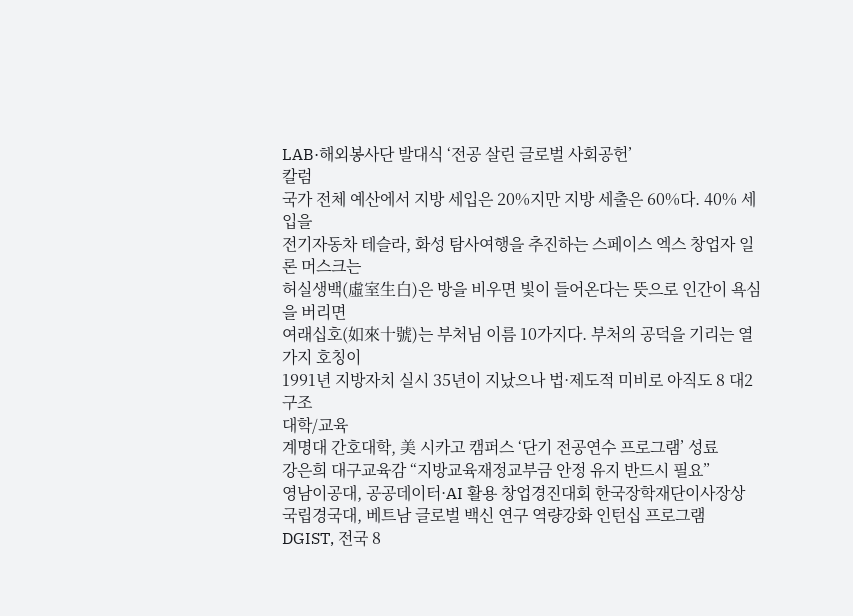LAB·해외봉사단 발대식 ‘전공 살린 글로벌 사회공헌’
칼럼
국가 전체 예산에서 지방 세입은 20%지만 지방 세출은 60%다. 40% 세입을
전기자동차 테슬라, 화성 탐사여행을 추진하는 스페이스 엑스 창업자 일론 머스크는
허실생백(虛室生白)은 방을 비우면 빛이 들어온다는 뜻으로 인간이 욕심을 버리면
여래십호(如來十號)는 부처님 이름 10가지다. 부처의 공덕을 기리는 열가지 호칭이
1991년 지방자치 실시 35년이 지났으나 법·제도적 미비로 아직도 8 대2 구조
대학/교육
계명대 간호대학, 美 시카고 캠퍼스 ‘단기 전공연수 프로그램’ 성료
강은희 대구교육감 “지방교육재정교부금 안정 유지 반드시 필요”
영남이공대, 공공데이터·AI 활용 창업경진대회 한국장학재단이사장상
국립경국대, 베트남 글로벌 백신 연구 역량강화 인턴십 프로그램
DGIST, 전국 8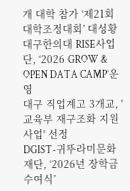개 대학 참가 ‘제21회 대학조정대회’ 대성황
대구한의대 RISE사업단, ‘2026 GROW & OPEN DATA CAMP’운영
대구 직업계고 3개교, '교육부 재구조화 지원사업' 선정
DGIST-귀뚜라미문화재단, ‘2026년 장학금 수여식’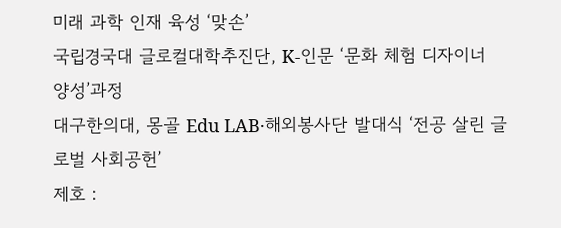미래 과학 인재 육성 ‘맞손’
국립경국대 글로컬대학추진단, K-인문 ‘문화 체험 디자이너 양성’과정
대구한의대, 몽골 Edu LAB·해외봉사단 발대식 ‘전공 살린 글로벌 사회공헌’
제호 :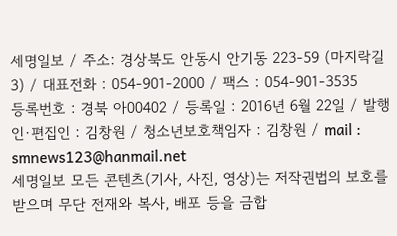세명일보 / 주소: 경상북도 안동시 안기동 223-59 (마지락길 3) / 대표전화 : 054-901-2000 / 팩스 : 054-901-3535
등록번호 : 경북 아00402 / 등록일 : 2016년 6월 22일 / 발행인·편집인 : 김창원 / 청소년보호책임자 : 김창원 / mail : smnews123@hanmail.net
세명일보 모든 콘텐츠(기사, 사진, 영상)는 저작권법의 보호를 받으며 무단 전재와 복사, 배포 등을 금합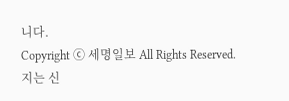니다.
Copyright ⓒ 세명일보 All Rights Reserved. 지는 신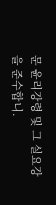문 윤리강령 및 그 실요강을 준수합니.